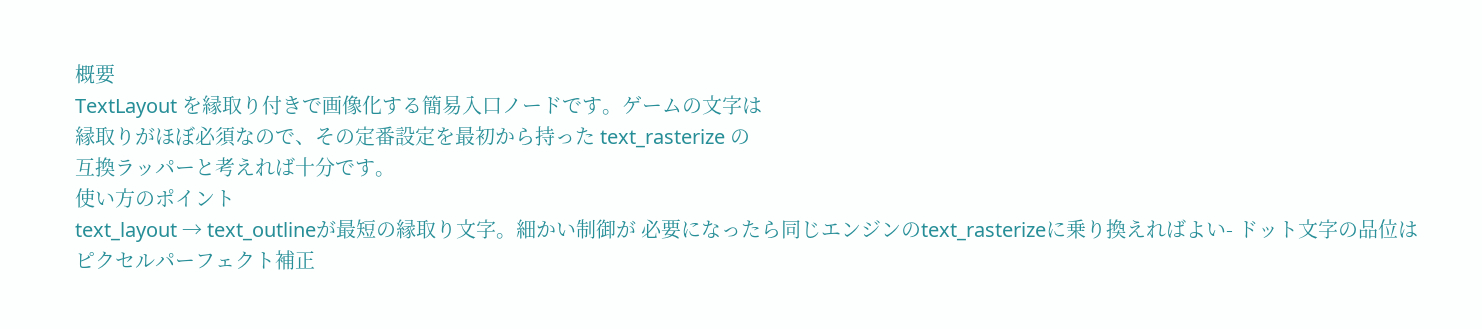概要
TextLayout を縁取り付きで画像化する簡易入口ノードです。ゲームの文字は
縁取りがほぼ必須なので、その定番設定を最初から持った text_rasterize の
互換ラッパーと考えれば十分です。
使い方のポイント
text_layout → text_outlineが最短の縁取り文字。細かい制御が 必要になったら同じエンジンのtext_rasterizeに乗り換えればよい- ドット文字の品位は
ピクセルパーフェクト補正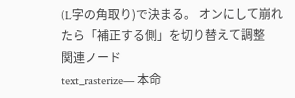(L字の角取り)で決まる。 オンにして崩れたら「補正する側」を切り替えて調整
関連ノード
text_rasterize— 本命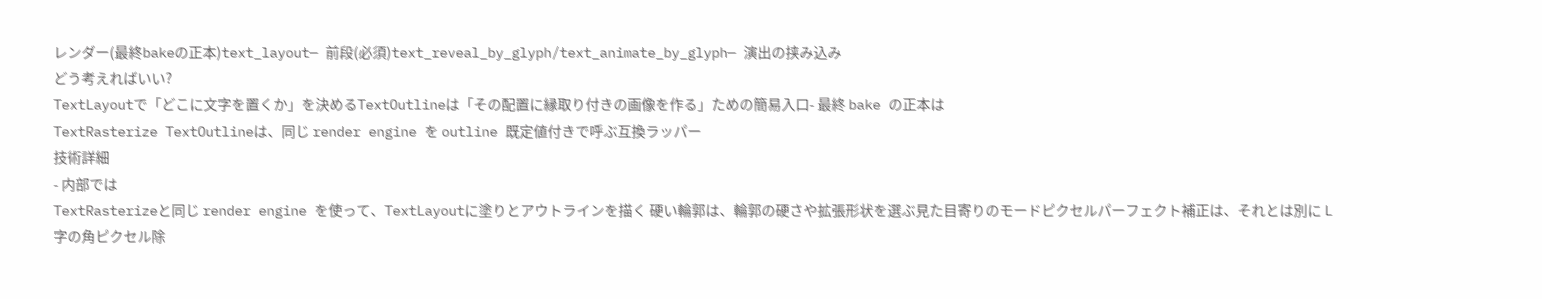レンダー(最終bakeの正本)text_layout— 前段(必須)text_reveal_by_glyph/text_animate_by_glyph— 演出の挟み込み
どう考えればいい?
TextLayoutで「どこに文字を置くか」を決めるTextOutlineは「その配置に縁取り付きの画像を作る」ための簡易入口- 最終 bake の正本は
TextRasterize TextOutlineは、同じ render engine を outline 既定値付きで呼ぶ互換ラッパー
技術詳細
- 内部では
TextRasterizeと同じ render engine を使って、TextLayoutに塗りとアウトラインを描く 硬い輪郭は、輪郭の硬さや拡張形状を選ぶ見た目寄りのモードピクセルパーフェクト補正は、それとは別に L 字の角ピクセル除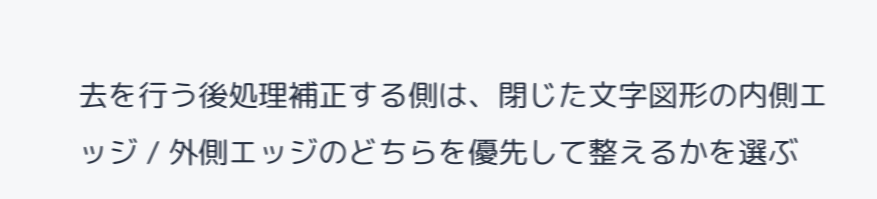去を行う後処理補正する側は、閉じた文字図形の内側エッジ / 外側エッジのどちらを優先して整えるかを選ぶ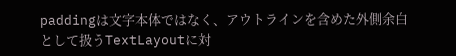paddingは文字本体ではなく、アウトラインを含めた外側余白として扱うTextLayoutに対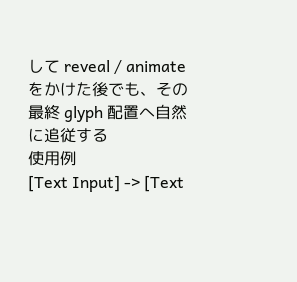して reveal / animate をかけた後でも、その最終 glyph 配置へ自然に追従する
使用例
[Text Input] -> [Text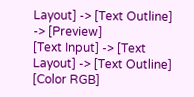Layout] -> [Text Outline] -> [Preview]
[Text Input] -> [Text Layout] -> [Text Outline]
[Color RGB]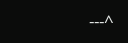---^